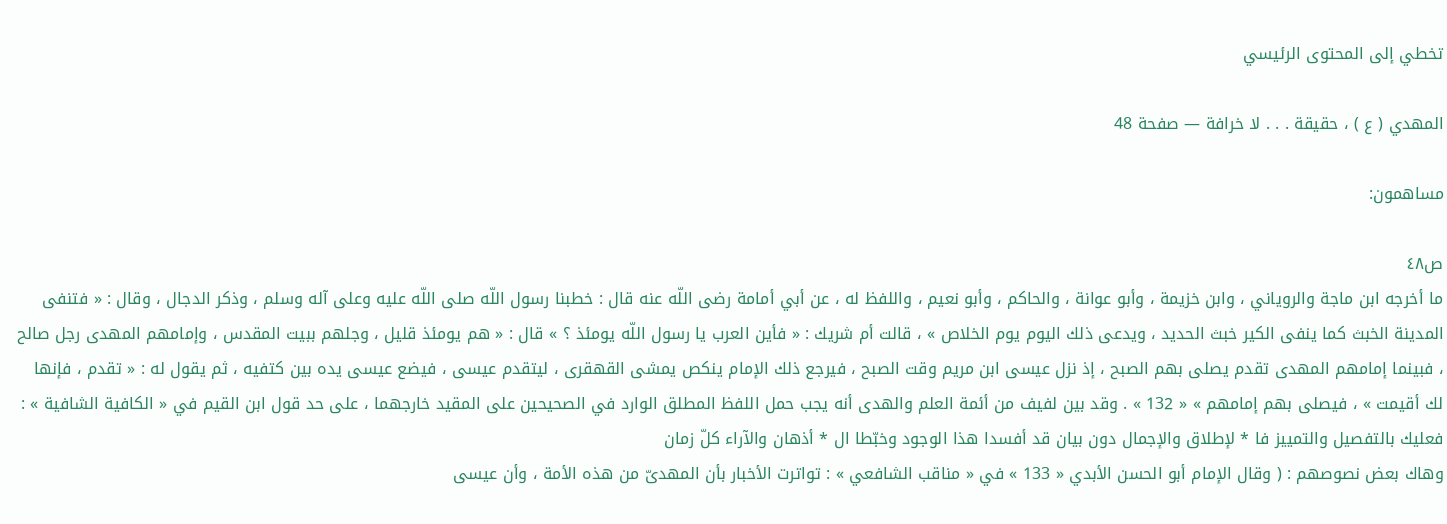تخطي إلى المحتوى الرئيسي

المهدي ( ع ) ، حقيقة . . . لا خرافة — صفحة 48

مساهمون:

ص٤٨
ما أخرجه ابن ماجة والروياني ، وابن خزيمة ، وأبو عوانة ، والحاكم ، وأبو نعيم ، واللفظ له ، عن أبي أمامة رضى اللّه عنه قال : خطبنا رسول اللّه صلى اللّه عليه وعلى آله وسلم ، وذكر الدجال ، وقال : « فتنفى المدينة الخبث كما ينفى الكير خبث الحديد ، ويدعى ذلك اليوم يوم الخلاص » ، قالت أم شريك : « فأين العرب يا رسول اللّه يومئذ ؟ » قال : « هم يومئذ قليل ، وجلهم ببيت المقدس ، وإمامهم المهدى رجل صالح ، فبينما إمامهم المهدى تقدم يصلى بهم الصبح ، إذ نزل عيسى ابن مريم وقت الصبح ، فيرجع ذلك الإمام ينكص يمشى القهقرى ، ليتقدم عيسى ، فيضع عيسى يده بين كتفيه ، ثم يقول له : « تقدم ، فإنها لك أقيمت » ، فيصلى بهم إمامهم » « 132 » . وقد بين لفيف من أئمة العلم والهدى أنه يجب حمل اللفظ المطلق الوارد في الصحيحين على المقيد خارجهما ، على حد قول ابن القيم في « الكافية الشافية » :
فعليك بالتفصيل والتمييز فا * لإطلاق والإجمال دون بيان قد أفسدا هذا الوجود وخبّطا ال * أذهان والآراء كلّ زمان
وهاك بعض نصوصهم : ( وقال الإمام أبو الحسن الأبدي « 133 » في « مناقب الشافعي » : تواترت الأخبار بأن المهدىّ من هذه الأمة ، وأن عيسى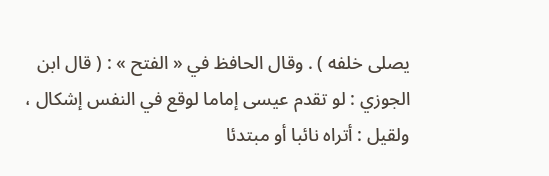يصلى خلفه ) . وقال الحافظ في « الفتح » : ( قال ابن الجوزي : لو تقدم عيسى إماما لوقع في النفس إشكال ، ولقيل : أتراه نائبا أو مبتدئا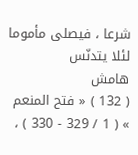شرعا ، فيصلى مأموما لئلا يتدنّس
هامش
( 132 ) « فتح المنعم » ( 1 / 329 - 330 ) ،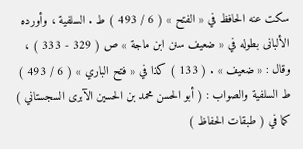سكت عنه الحافظ في « الفتح » ( 6 / 493 ) ط . السلفية ، وأورده الألبانى بطوله في « ضعيف سنن ابن ماجة » ص ( 329 - 333 ) ، وقال : « ضعيف » . ( 133 ) كذا في « فتح الباري » ( 6 / 493 ) ط السلفية والصواب : ( أبو الحسن محمد بن الحسين الآبرى السجستاني ) كما في ( طبقات الحفاظ )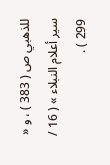للذهبي ص ( 383 ) ، و « سير أعلام النبلاء » ( 16 / 299 ) .